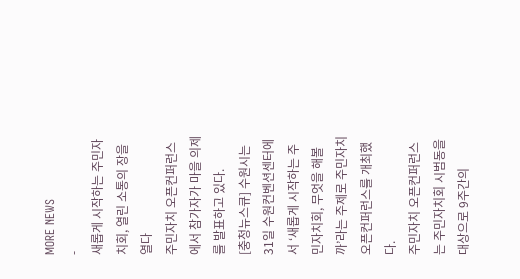MORE NEWS
-
새롭게 시작하는 주민자치회, 열린 소통의 장을 열다
주민자치 오픈컨퍼런스에서 참가자가 마을 의제를 발표하고 있다.
[충청뉴스큐] 수원시는 31일 수원컨벤션센터에서 ‘새롭게 시작하는 주민자치회, 무엇을 해볼까’라는 주제로 주민자치 오픈컨퍼런스를 개최했다.
주민자치 오픈컨퍼런스는 주민자치회 시범동을 대상으로 9주간의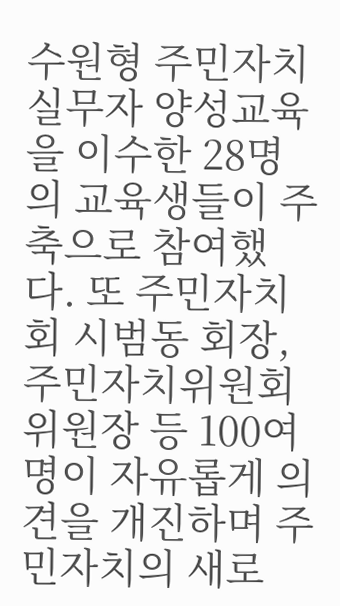수원형 주민자치 실무자 양성교육을 이수한 28명의 교육생들이 주축으로 참여했다. 또 주민자치회 시범동 회장, 주민자치위원회 위원장 등 100여명이 자유롭게 의견을 개진하며 주민자치의 새로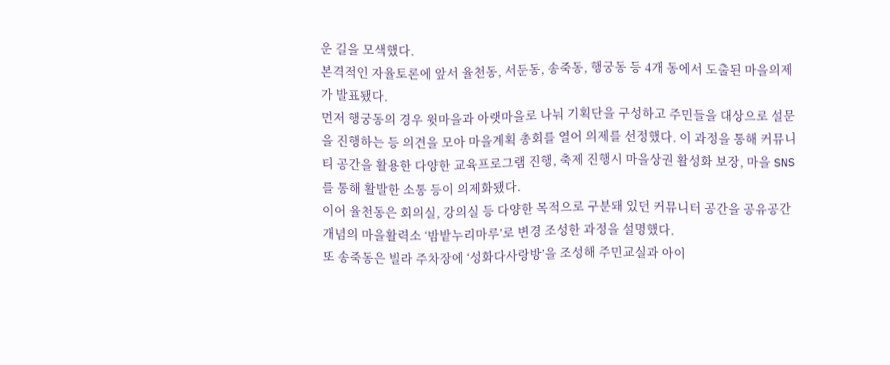운 길을 모색했다.
본격적인 자율토론에 앞서 율천동, 서둔동, 송죽동, 행궁동 등 4개 동에서 도출된 마을의제가 발표됐다.
먼저 행궁동의 경우 윗마을과 아랫마을로 나눠 기획단을 구성하고 주민들을 대상으로 설문을 진행하는 등 의견을 모아 마을계획 총회를 열어 의제를 선정했다. 이 과정을 통해 커뮤니티 공간을 활용한 다양한 교육프로그램 진행, 축제 진행시 마을상권 활성화 보장, 마을 SNS를 통해 활발한 소통 등이 의제화됐다.
이어 율천동은 회의실, 강의실 등 다양한 목적으로 구분돼 있던 커뮤니터 공간을 공유공간 개념의 마을활력소 ‘밤밭누리마루’로 변경 조성한 과정을 설명했다.
또 송죽동은 빌라 주차장에 ‘성화다사랑방’을 조성해 주민교실과 아이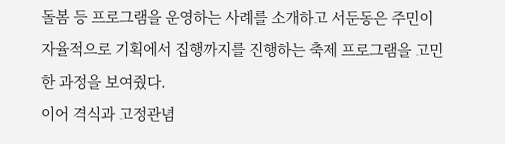돌봄 등 프로그램을 운영하는 사례를 소개하고 서둔동은 주민이 자율적으로 기획에서 집행까지를 진행하는 축제 프로그램을 고민한 과정을 보여줬다.
이어 격식과 고정관념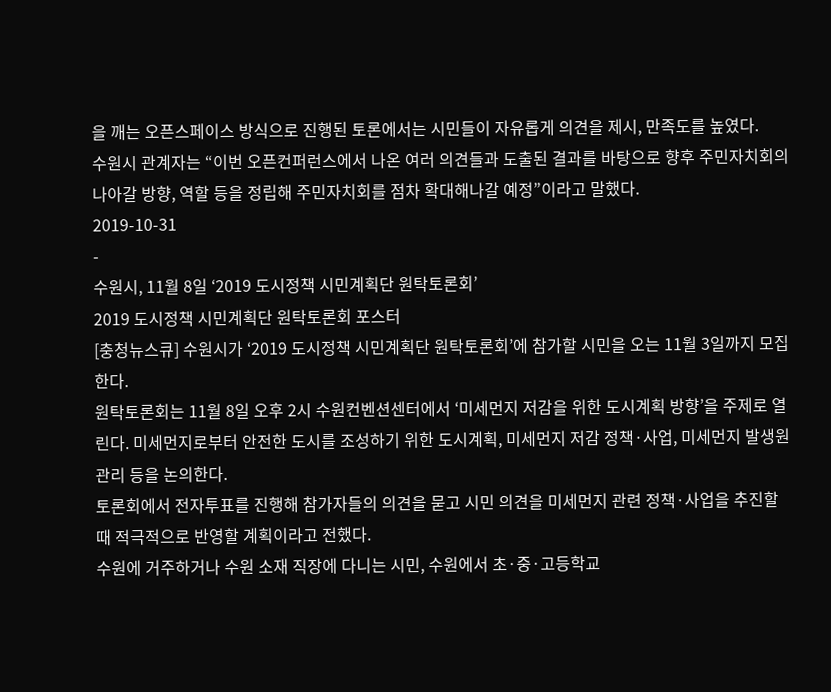을 깨는 오픈스페이스 방식으로 진행된 토론에서는 시민들이 자유롭게 의견을 제시, 만족도를 높였다.
수원시 관계자는 “이번 오픈컨퍼런스에서 나온 여러 의견들과 도출된 결과를 바탕으로 향후 주민자치회의 나아갈 방향, 역할 등을 정립해 주민자치회를 점차 확대해나갈 예정”이라고 말했다.
2019-10-31
-
수원시, 11월 8일 ‘2019 도시정책 시민계획단 원탁토론회’
2019 도시정책 시민계획단 원탁토론회 포스터
[충청뉴스큐] 수원시가 ‘2019 도시정책 시민계획단 원탁토론회’에 참가할 시민을 오는 11월 3일까지 모집한다.
원탁토론회는 11월 8일 오후 2시 수원컨벤션센터에서 ‘미세먼지 저감을 위한 도시계획 방향’을 주제로 열린다. 미세먼지로부터 안전한 도시를 조성하기 위한 도시계획, 미세먼지 저감 정책·사업, 미세먼지 발생원 관리 등을 논의한다.
토론회에서 전자투표를 진행해 참가자들의 의견을 묻고 시민 의견을 미세먼지 관련 정책·사업을 추진할 때 적극적으로 반영할 계획이라고 전했다.
수원에 거주하거나 수원 소재 직장에 다니는 시민, 수원에서 초·중·고등학교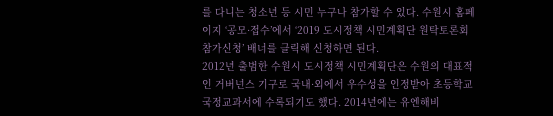를 다니는 청소년 등 시민 누구나 참가할 수 있다. 수원시 홈페이지 ‘공모·접수’에서 ‘2019 도시정책 시민계획단 원탁토론회 참가신청’ 배너를 클릭해 신청하면 된다.
2012년 출범한 수원시 도시정책 시민계획단은 수원의 대표적인 거버넌스 기구로 국내·외에서 우수성을 인정받아 초등학교 국정교과서에 수록되기도 했다. 2014년에는 유엔해비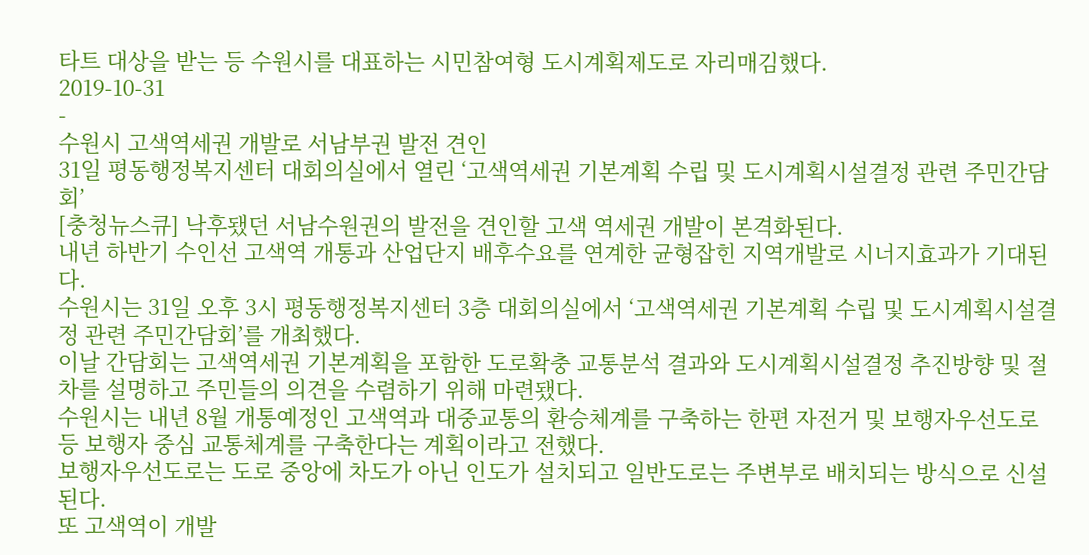타트 대상을 받는 등 수원시를 대표하는 시민참여형 도시계획제도로 자리매김했다.
2019-10-31
-
수원시 고색역세권 개발로 서남부권 발전 견인
31일 평동행정복지센터 대회의실에서 열린 ‘고색역세권 기본계획 수립 및 도시계획시설결정 관련 주민간담회’
[충청뉴스큐] 낙후됐던 서남수원권의 발전을 견인할 고색 역세권 개발이 본격화된다.
내년 하반기 수인선 고색역 개통과 산업단지 배후수요를 연계한 균형잡힌 지역개발로 시너지효과가 기대된다.
수원시는 31일 오후 3시 평동행정복지센터 3층 대회의실에서 ‘고색역세권 기본계획 수립 및 도시계획시설결정 관련 주민간담회’를 개최했다.
이날 간담회는 고색역세권 기본계획을 포함한 도로확충 교통분석 결과와 도시계획시설결정 추진방향 및 절차를 설명하고 주민들의 의견을 수렴하기 위해 마련됐다.
수원시는 내년 8월 개통예정인 고색역과 대중교통의 환승체계를 구축하는 한편 자전거 및 보행자우선도로 등 보행자 중심 교통체계를 구축한다는 계획이라고 전했다.
보행자우선도로는 도로 중앙에 차도가 아닌 인도가 설치되고 일반도로는 주변부로 배치되는 방식으로 신설된다.
또 고색역이 개발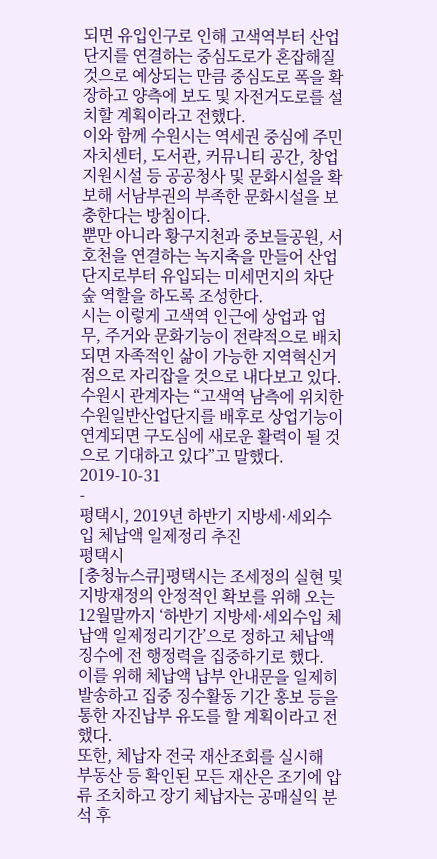되면 유입인구로 인해 고색역부터 산업단지를 연결하는 중심도로가 혼잡해질 것으로 예상되는 만큼 중심도로 폭을 확장하고 양측에 보도 및 자전거도로를 설치할 계획이라고 전했다.
이와 함께 수원시는 역세권 중심에 주민자치센터, 도서관, 커뮤니티 공간, 창업지원시설 등 공공청사 및 문화시설을 확보해 서남부권의 부족한 문화시설을 보충한다는 방침이다.
뿐만 아니라 황구지천과 중보들공원, 서호천을 연결하는 녹지축을 만들어 산업단지로부터 유입되는 미세먼지의 차단숲 역할을 하도록 조성한다.
시는 이렇게 고색역 인근에 상업과 업무, 주거와 문화기능이 전략적으로 배치되면 자족적인 삶이 가능한 지역혁신거점으로 자리잡을 것으로 내다보고 있다.
수원시 관계자는 “고색역 남측에 위치한 수원일반산업단지를 배후로 상업기능이 연계되면 구도심에 새로운 활력이 될 것으로 기대하고 있다”고 말했다.
2019-10-31
-
평택시, 2019년 하반기 지방세·세외수입 체납액 일제정리 추진
평택시
[충청뉴스큐]평택시는 조세정의 실현 및 지방재정의 안정적인 확보를 위해 오는 12월말까지 ‘하반기 지방세·세외수입 체납액 일제정리기간’으로 정하고 체납액 징수에 전 행정력을 집중하기로 했다.
이를 위해 체납액 납부 안내문을 일제히 발송하고 집중 징수활동 기간 홍보 등을 통한 자진납부 유도를 할 계획이라고 전했다.
또한, 체납자 전국 재산조회를 실시해 부동산 등 확인된 모든 재산은 조기에 압류 조치하고 장기 체납자는 공매실익 분석 후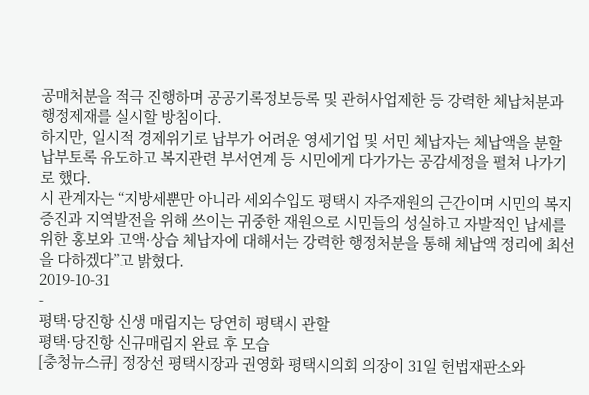공매처분을 적극 진행하며 공공기록정보등록 및 관허사업제한 등 강력한 체납처분과 행정제재를 실시할 방침이다.
하지만, 일시적 경제위기로 납부가 어려운 영세기업 및 서민 체납자는 체납액을 분할 납부토록 유도하고 복지관련 부서연계 등 시민에게 다가가는 공감세정을 펼쳐 나가기로 했다.
시 관계자는 “지방세뿐만 아니라 세외수입도 평택시 자주재원의 근간이며 시민의 복지증진과 지역발전을 위해 쓰이는 귀중한 재원으로 시민들의 성실하고 자발적인 납세를 위한 홍보와 고액·상습 체납자에 대해서는 강력한 행정처분을 통해 체납액 정리에 최선을 다하겠다”고 밝혔다.
2019-10-31
-
평택·당진항 신생 매립지는 당연히 평택시 관할
평택·당진항 신규매립지 완료 후 모습
[충청뉴스큐] 정장선 평택시장과 권영화 평택시의회 의장이 31일 헌법재판소와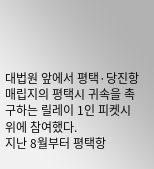대법원 앞에서 평택·당진항 매립지의 평택시 귀속을 촉구하는 릴레이 1인 피켓시위에 참여했다.
지난 8월부터 평택항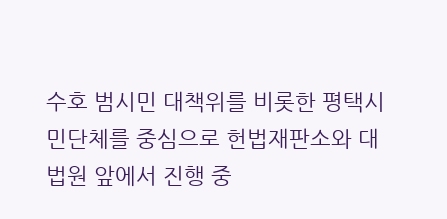수호 범시민 대책위를 비롯한 평택시민단체를 중심으로 헌법재판소와 대법원 앞에서 진행 중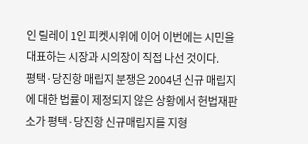인 릴레이 1인 피켓시위에 이어 이번에는 시민을 대표하는 시장과 시의장이 직접 나선 것이다.
평택·당진항 매립지 분쟁은 2004년 신규 매립지에 대한 법률이 제정되지 않은 상황에서 헌법재판소가 평택·당진항 신규매립지를 지형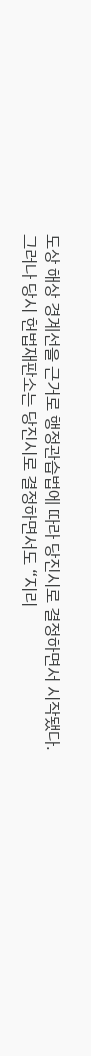도상 해상 경계선을 근거로 행정관습법에 따라 당진시로 결정하면서 시작됐다.
그러나 당시 헌법재판소는 당진시로 결정하면서도 “지리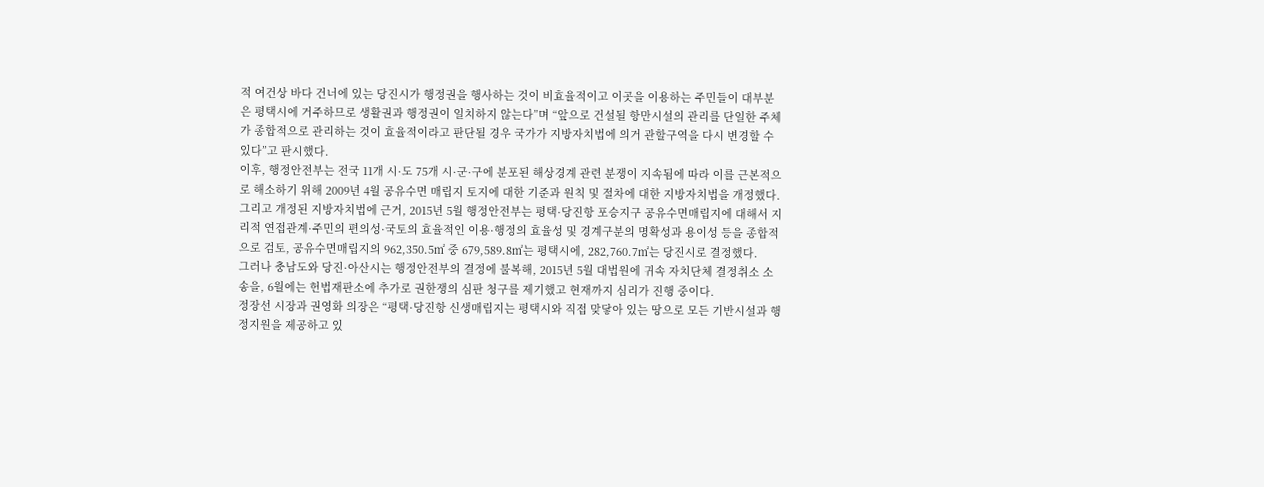적 여건상 바다 건너에 있는 당진시가 행정권을 행사하는 것이 비효율적이고 이곳을 이용하는 주민들이 대부분은 평택시에 거주하므로 생활권과 행정권이 일치하지 않는다”며 “앞으로 건설될 항만시설의 관리를 단일한 주체가 종합적으로 관리하는 것이 효율적이라고 판단될 경우 국가가 지방자치법에 의거 관할구역을 다시 변경할 수 있다”고 판시했다.
이후, 행정안전부는 전국 11개 시·도 75개 시·군·구에 분포된 해상경계 관련 분쟁이 지속됨에 따라 이를 근본적으로 해소하기 위해 2009년 4월 공유수면 매립지 토지에 대한 기준과 원칙 및 절차에 대한 지방자치법을 개정했다.
그리고 개정된 지방자치법에 근거, 2015년 5월 행정안전부는 평택·당진항 포승지구 공유수면매립지에 대해서 지리적 연접관계·주민의 편의성·국토의 효율적인 이용·행정의 효율성 및 경계구분의 명확성과 용이성 등을 종합적으로 검토, 공유수면매립지의 962,350.5㎡ 중 679,589.8㎡는 평택시에, 282,760.7㎡는 당진시로 결정했다.
그러나 충남도와 당진·아산시는 행정안전부의 결정에 불복해, 2015년 5월 대법원에 귀속 자치단체 결정취소 소송을, 6월에는 헌법재판소에 추가로 권한쟁의 심판 청구를 제기했고 현재까지 심리가 진행 중이다.
정장선 시장과 권영화 의장은 “평택·당진항 신생매립지는 평택시와 직접 맞닿아 있는 땅으로 모든 기반시설과 행정지원을 제공하고 있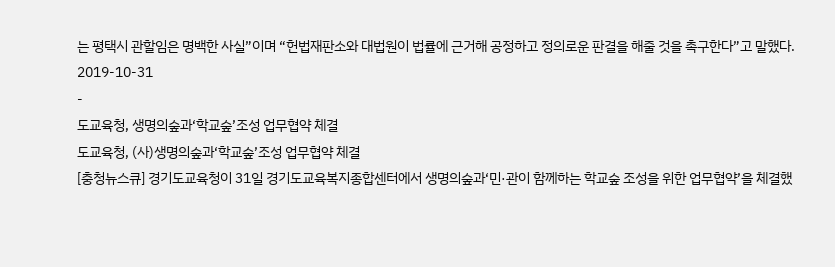는 평택시 관할임은 명백한 사실”이며 “헌법재판소와 대법원이 법률에 근거해 공정하고 정의로운 판결을 해줄 것을 촉구한다”고 말했다.
2019-10-31
-
도교육청, 생명의숲과‘학교숲’조성 업무협약 체결
도교육청, (사)생명의숲과‘학교숲’조성 업무협약 체결
[충청뉴스큐] 경기도교육청이 31일 경기도교육복지종합센터에서 생명의숲과‘민·관이 함께하는 학교숲 조성을 위한 업무협약’을 체결했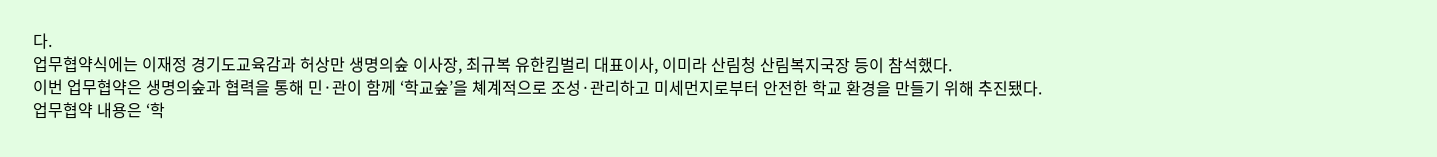다.
업무협약식에는 이재정 경기도교육감과 허상만 생명의숲 이사장, 최규복 유한킴벌리 대표이사, 이미라 산림청 산림복지국장 등이 참석했다.
이번 업무협약은 생명의숲과 협력을 통해 민·관이 함께 ‘학교숲’을 쳬계적으로 조성·관리하고 미세먼지로부터 안전한 학교 환경을 만들기 위해 추진됐다.
업무협약 내용은 ‘학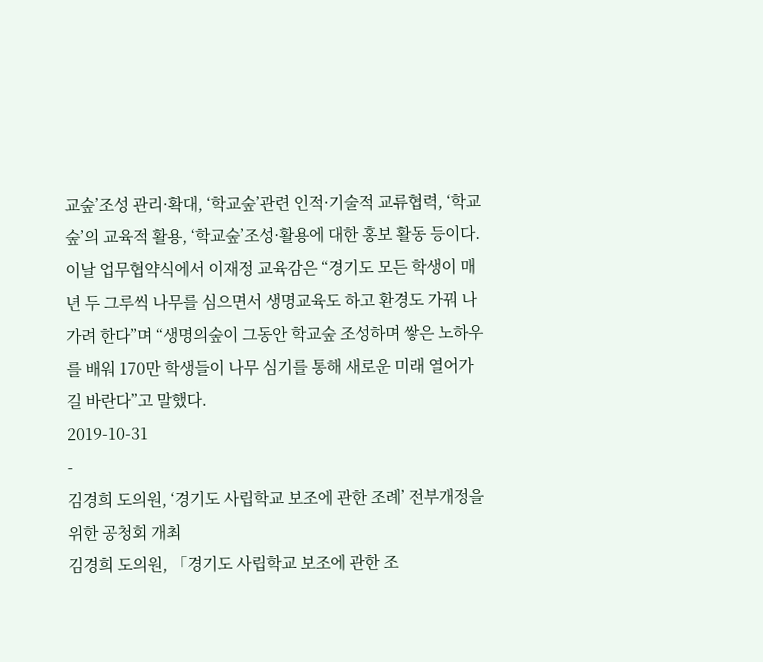교숲’조성 관리·확대, ‘학교숲’관련 인적·기술적 교류협력, ‘학교숲’의 교육적 활용, ‘학교숲’조성·활용에 대한 홍보 활동 등이다.
이날 업무협약식에서 이재정 교육감은 “경기도 모든 학생이 매년 두 그루씩 나무를 심으면서 생명교육도 하고 환경도 가꿔 나가려 한다”며 “생명의숲이 그동안 학교숲 조성하며 쌓은 노하우를 배워 170만 학생들이 나무 심기를 통해 새로운 미래 열어가길 바란다”고 말했다.
2019-10-31
-
김경희 도의원, ‘경기도 사립학교 보조에 관한 조례’ 전부개정을 위한 공청회 개최
김경희 도의원, 「경기도 사립학교 보조에 관한 조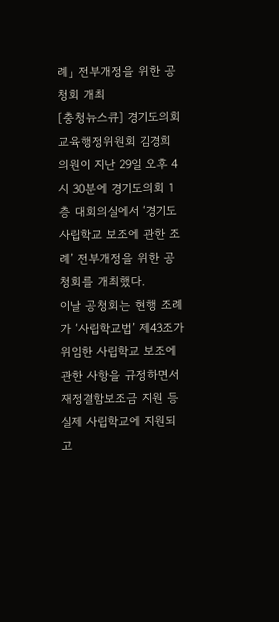례」 전부개정을 위한 공청회 개최
[충청뉴스큐] 경기도의회 교육행정위원회 김경희 의원이 지난 29일 오후 4시 30분에 경기도의회 1층 대회의실에서 ‘경기도 사립학교 보조에 관한 조례’ 전부개정을 위한 공청회를 개최했다.
이날 공청회는 현행 조례가 ‘사립학교법’ 제43조가 위임한 사립학교 보조에 관한 사항을 규정하면서 재정결함보조금 지원 등 실제 사립학교에 지원되고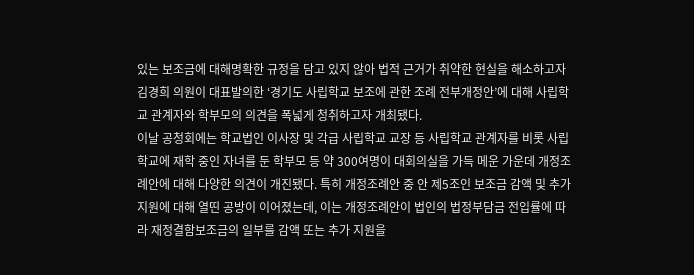있는 보조금에 대해명확한 규정을 담고 있지 않아 법적 근거가 취약한 현실을 해소하고자 김경희 의원이 대표발의한 ‘경기도 사립학교 보조에 관한 조례 전부개정안’에 대해 사립학교 관계자와 학부모의 의견을 폭넓게 청취하고자 개최됐다.
이날 공청회에는 학교법인 이사장 및 각급 사립학교 교장 등 사립학교 관계자를 비롯 사립학교에 재학 중인 자녀를 둔 학부모 등 약 300여명이 대회의실을 가득 메운 가운데 개정조례안에 대해 다양한 의견이 개진됐다. 특히 개정조례안 중 안 제5조인 보조금 감액 및 추가지원에 대해 열띤 공방이 이어졌는데, 이는 개정조례안이 법인의 법정부담금 전입률에 따라 재정결함보조금의 일부를 감액 또는 추가 지원을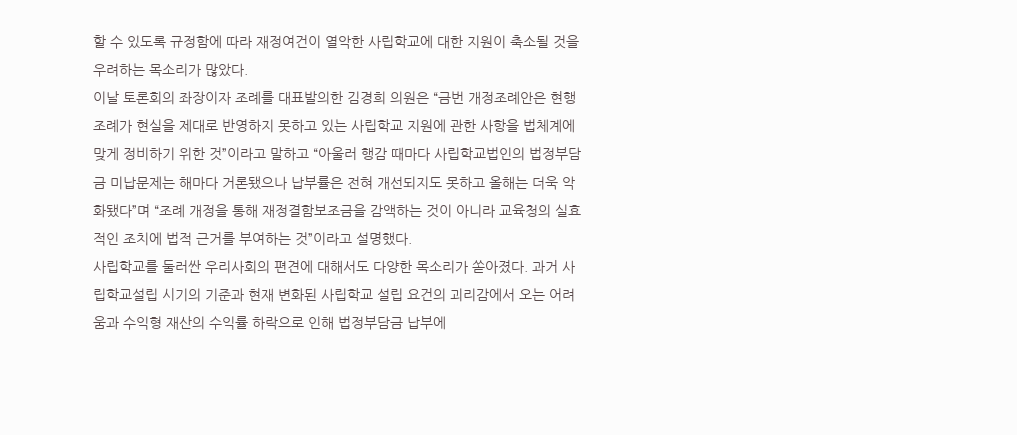할 수 있도록 규정함에 따라 재정여건이 열악한 사립학교에 대한 지원이 축소될 것을 우려하는 목소리가 많았다.
이날 토론회의 좌장이자 조례를 대표발의한 김경희 의원은 “금번 개정조례안은 현행 조례가 현실을 제대로 반영하지 못하고 있는 사립학교 지원에 관한 사항을 법체계에 맞게 정비하기 위한 것”이라고 말하고 “아울러 행감 때마다 사립학교법인의 법정부담금 미납문제는 해마다 거론됐으나 납부률은 전혀 개선되지도 못하고 올해는 더욱 악화됐다”며 “조례 개정을 통해 재정결함보조금을 감액하는 것이 아니라 교육청의 실효적인 조치에 법적 근거를 부여하는 것”이라고 설명했다.
사립학교를 둘러싼 우리사회의 편견에 대해서도 다양한 목소리가 쏟아졌다. 과거 사립학교설립 시기의 기준과 현재 변화된 사립학교 설립 요건의 괴리감에서 오는 어려움과 수익형 재산의 수익률 하락으로 인해 법정부담금 납부에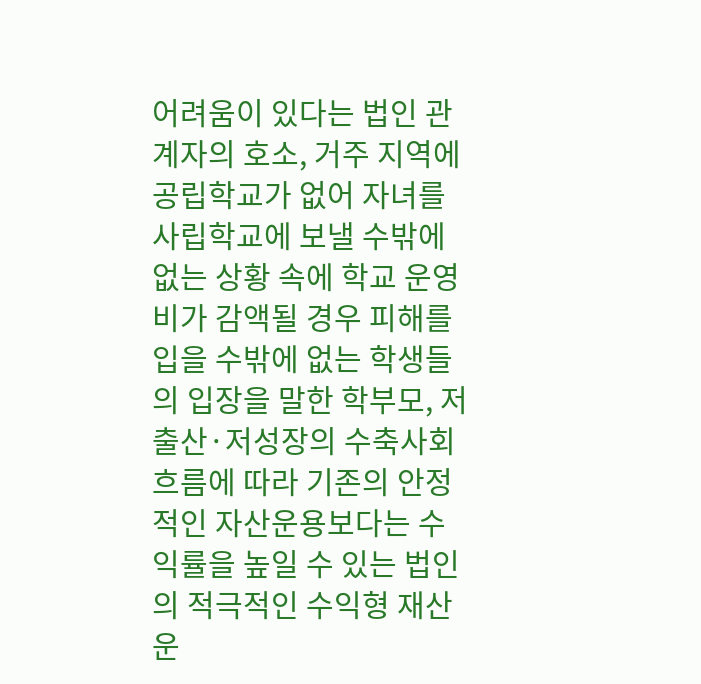어려움이 있다는 법인 관계자의 호소, 거주 지역에 공립학교가 없어 자녀를 사립학교에 보낼 수밖에 없는 상황 속에 학교 운영비가 감액될 경우 피해를 입을 수밖에 없는 학생들의 입장을 말한 학부모, 저출산·저성장의 수축사회 흐름에 따라 기존의 안정적인 자산운용보다는 수익률을 높일 수 있는 법인의 적극적인 수익형 재산 운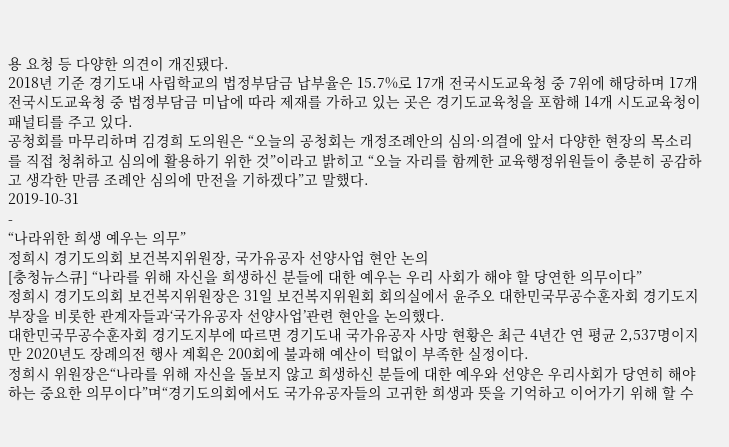용 요청 등 다양한 의견이 개진됐다.
2018년 기준 경기도내 사립학교의 법정부담금 납부율은 15.7%로 17개 전국시도교육청 중 7위에 해당하며 17개 전국시도교육청 중 법정부담금 미납에 따라 제재를 가하고 있는 곳은 경기도교육청을 포함해 14개 시도교육청이 패널티를 주고 있다.
공청회를 마무리하며 김경희 도의원은 “오늘의 공청회는 개정조례안의 심의·의결에 앞서 다양한 현장의 목소리를 직접 청취하고 심의에 활용하기 위한 것”이라고 밝히고 “오늘 자리를 함께한 교육행정위원들이 충분히 공감하고 생각한 만큼 조례안 심의에 만전을 기하겠다”고 말했다.
2019-10-31
-
“나라위한 희생 예우는 의무”
정희시 경기도의회 보건복지위원장, 국가유공자 선양사업 현안 논의
[충청뉴스큐] “나라를 위해 자신을 희생하신 분들에 대한 예우는 우리 사회가 해야 할 당연한 의무이다”
정희시 경기도의회 보건복지위원장은 31일 보건복지위원회 회의실에서 윤주오 대한민국무공수훈자회 경기도지부장을 비롯한 관계자들과‘국가유공자 선양사업’관련 현안을 논의했다.
대한민국무공수훈자회 경기도지부에 따르면 경기도내 국가유공자 사망 현황은 최근 4년간 연 평균 2,537명이지만 2020년도 장례의전 행사 계획은 200회에 불과해 예산이 턱없이 부족한 실정이다.
정희시 위원장은“나라를 위해 자신을 돌보지 않고 희생하신 분들에 대한 예우와 선양은 우리사회가 당연히 해야 하는 중요한 의무이다”며“경기도의회에서도 국가유공자들의 고귀한 희생과 뜻을 기억하고 이어가기 위해 할 수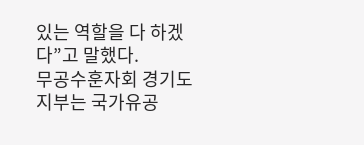있는 역할을 다 하겠다”고 말했다.
무공수훈자회 경기도지부는 국가유공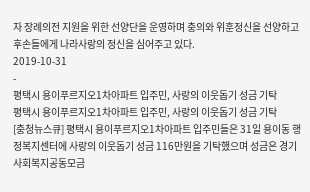자 장례의전 지원을 위한 선양단을 운영하며 충의와 위훈정신을 선양하고 후손들에게 나라사랑의 정신을 심어주고 있다.
2019-10-31
-
평택시 용이푸르지오1차아파트 입주민, 사랑의 이웃돕기 성금 기탁
평택시 용이푸르지오1차아파트 입주민, 사랑의 이웃돕기 성금 기탁
[충청뉴스큐] 평택시 용이푸르지오1차아파트 입주민들은 31일 용이동 행정복지센터에 사랑의 이웃돕기 성금 116만원을 기탁했으며 성금은 경기사회복지공동모금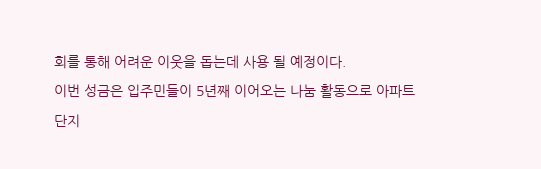회를 통해 어려운 이웃을 돕는데 사용 될 예정이다.
이번 성금은 입주민들이 5년째 이어오는 나눔 활동으로 아파트 단지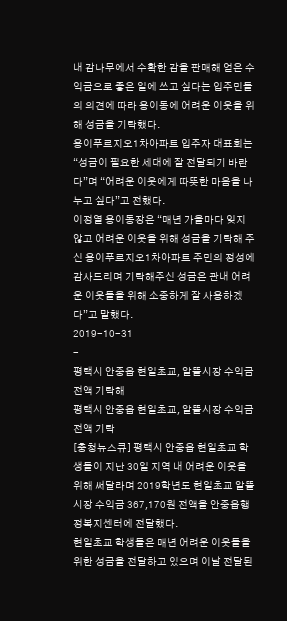내 감나무에서 수확한 감을 판매해 얻은 수익금으로 좋은 일에 쓰고 싶다는 입주민들의 의견에 따라 용이동에 어려운 이웃을 위해 성금을 기탁했다.
용이푸르지오1차아파트 입주자 대표회는 “성금이 필요한 세대에 잘 전달되기 바란다”며 “어려운 이웃에게 따뜻한 마음을 나누고 싶다”고 전했다.
이정열 용이동장은 “매년 가을마다 잊지 않고 어려운 이웃을 위해 성금을 기탁해 주신 용이푸르지오1차아파트 주민의 정성에 감사드리며 기탁해주신 성금은 관내 어려운 이웃들을 위해 소중하게 잘 사용하겠다”고 말했다.
2019-10-31
-
평택시 안중읍 현일초교, 알뜰시장 수익금 전액 기탁해
평택시 안중읍 현일초교, 알뜰시장 수익금 전액 기탁
[충청뉴스큐] 평택시 안중읍 현일초교 학생들이 지난 30일 지역 내 어려운 이웃을 위해 써달라며 2019학년도 현일초교 알뜰시장 수익금 367,170원 전액을 안중읍행정복지센터에 전달했다.
현일초교 학생들은 매년 어려운 이웃들을 위한 성금을 전달하고 있으며 이날 전달된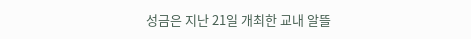성금은 지난 21일 개최한 교내 알뜰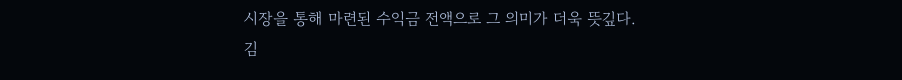시장을 통해 마련된 수익금 전액으로 그 의미가 더욱 뜻깊다.
김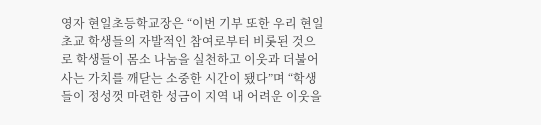영자 현일초등학교장은 “이번 기부 또한 우리 현일초교 학생들의 자발적인 참여로부터 비롯된 것으로 학생들이 몸소 나눔을 실천하고 이웃과 더불어 사는 가치를 깨닫는 소중한 시간이 됐다”며 “학생들이 정성껏 마련한 성금이 지역 내 어려운 이웃을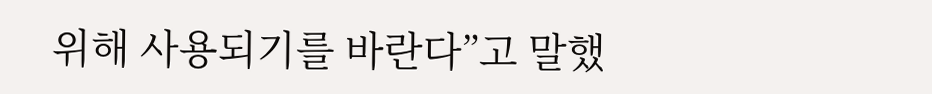위해 사용되기를 바란다”고 말했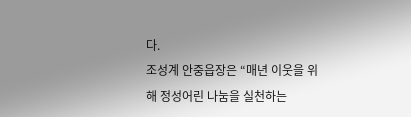다.
조성계 안중읍장은 “매년 이웃을 위해 정성어린 나눔을 실천하는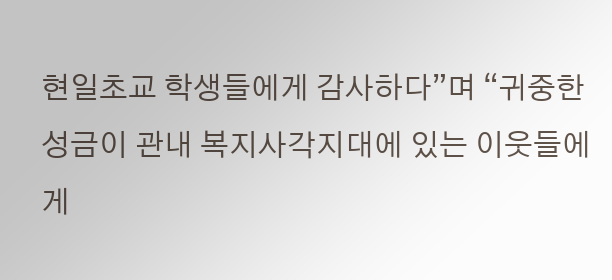현일초교 학생들에게 감사하다”며 “귀중한 성금이 관내 복지사각지대에 있는 이웃들에게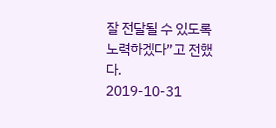잘 전달될 수 있도록 노력하겠다”고 전했다.
2019-10-31